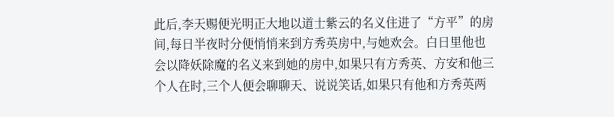此后,李天赐便光明正大地以道士紫云的名义住进了“方平”的房间,每日半夜时分便悄悄来到方秀英房中,与她欢会。白日里他也会以降妖除魔的名义来到她的房中,如果只有方秀英、方安和他三个人在时,三个人便会聊聊天、说说笑话,如果只有他和方秀英两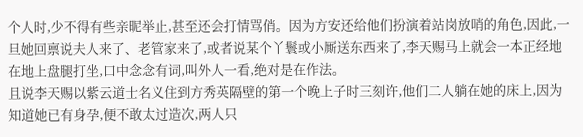个人时,少不得有些亲昵举止,甚至还会打情骂俏。因为方安还给他们扮演着站岗放哨的角色,因此,一旦她回禀说夫人来了、老管家来了,或者说某个丫鬟或小厮送东西来了,李天赐马上就会一本正经地在地上盘腿打坐,口中念念有词,叫外人一看,绝对是在作法。
且说李天赐以紫云道士名义住到方秀英隔壁的第一个晚上子时三刻许,他们二人躺在她的床上,因为知道她已有身孕,便不敢太过造次,两人只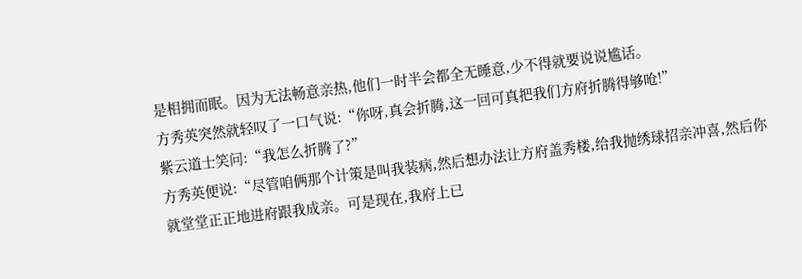是相拥而眠。因为无法畅意亲热,他们一时半会都全无睡意,少不得就要说说尴话。
方秀英突然就轻叹了一口气说:“你呀,真会折腾,这一回可真把我们方府折腾得够呛!”
紫云道士笑问:“我怎么折腾了?”
方秀英便说:“尽管咱俩那个计策是叫我装病,然后想办法让方府盖秀楼,给我抛绣球招亲冲喜,然后你就堂堂正正地进府跟我成亲。可是现在,我府上已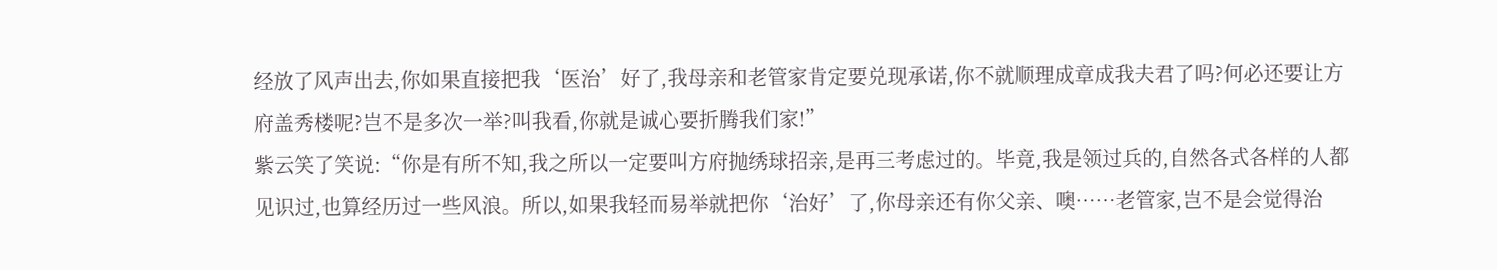经放了风声出去,你如果直接把我‘医治’好了,我母亲和老管家肯定要兑现承诺,你不就顺理成章成我夫君了吗?何必还要让方府盖秀楼呢?岂不是多次一举?叫我看,你就是诚心要折腾我们家!”
紫云笑了笑说:“你是有所不知,我之所以一定要叫方府抛绣球招亲,是再三考虑过的。毕竟,我是领过兵的,自然各式各样的人都见识过,也算经历过一些风浪。所以,如果我轻而易举就把你‘治好’了,你母亲还有你父亲、噢……老管家,岂不是会觉得治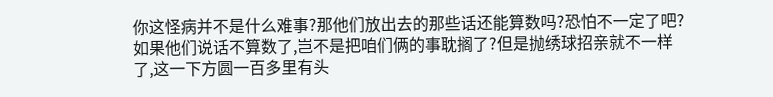你这怪病并不是什么难事?那他们放出去的那些话还能算数吗?恐怕不一定了吧?如果他们说话不算数了,岂不是把咱们俩的事耽搁了?但是抛绣球招亲就不一样了,这一下方圆一百多里有头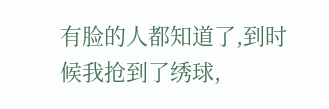有脸的人都知道了,到时候我抢到了绣球,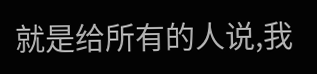就是给所有的人说,我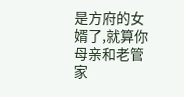是方府的女婿了,就算你母亲和老管家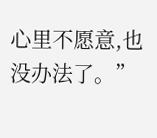心里不愿意,也没办法了。”